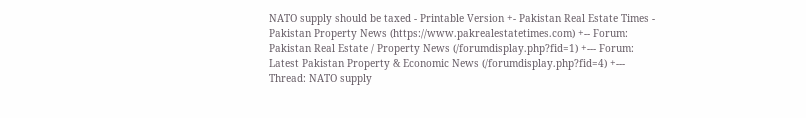NATO supply should be taxed - Printable Version +- Pakistan Real Estate Times - Pakistan Property News (https://www.pakrealestatetimes.com) +-- Forum: Pakistan Real Estate / Property News (/forumdisplay.php?fid=1) +--- Forum: Latest Pakistan Property & Economic News (/forumdisplay.php?fid=4) +--- Thread: NATO supply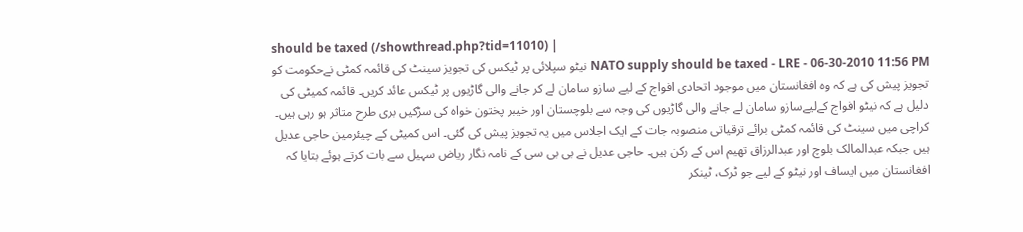should be taxed (/showthread.php?tid=11010) |
NATO supply should be taxed - LRE - 06-30-2010 11:56 PM نیٹو سپلائی پر ٹیکس کی تجویز سینٹ کی قائمہ کمٹی نےحکومت کو تجویز پیش کی ہے کہ وہ افغانستان میں موجود اتحادی افواج کے لیے سازو سامان لے کر جانے والی گاڑیوں پر ٹیکس عائد کریں۔ قائمہ کمیٹی کی دلیل ہے کہ نیٹو افواج کےلیےسازو سامان لے جانے والی گاڑیوں کی وجہ سے بلوچستان اور خیبر پختون خواہ کی سڑکیں بری طرح متاثر ہو رہی ہیں۔ کراچی میں سینٹ کی قائمہ کمٹی برائے ترقیاتی منصوبہ جات کے ایک اجلاس میں یہ تجویز پیش کی گئی۔ اس کمیٹی کے چیئرمین حاجی عدیل ہیں جبکہ عبدالمالک بلوچ اور عبدالرزاق تھیم اس کے رکن ہیں۔ حاجی عدیل نے بی بی سی کے نامہ نگار ریاض سہیل سے بات کرتے ہوئے بتایا کہ افغانستان میں ایساف اور نیٹو کے لیے جو ٹرک، ٹینکر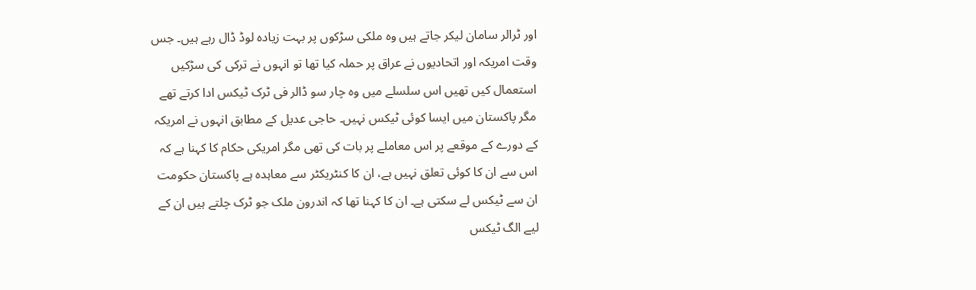اور ٹرالر سامان لیکر جاتے ہیں وہ ملکی سڑکوں پر بہت زیادہ لوڈ ڈال رہے ہیں۔ جس وقت امریکہ اور اتحادیوں نے عراق پر حملہ کیا تھا تو انہوں نے ترکی کی سڑکیں استعمال کیں تھیں اس سلسلے میں وہ چار سو ڈالر فی ٹرک ٹیکس ادا کرتے تھے مگر پاکستان میں ایسا کوئی ٹیکس نہیں۔ حاجی عدیل کے مطابق انہوں نے امریکہ کے دورے کے موقعے پر اس معاملے پر بات کی تھی مگر امریکی حکام کا کہنا ہے کہ اس سے ان کا کوئی تعلق نہیں ہے، ان کا کنٹریکٹر سے معاہدہ ہے پاکستان حکومت ان سے ٹیکس لے سکتی ہے۔ ان کا کہنا تھا کہ اندرون ملک جو ٹرک چلتے ہیں ان کے لیے الگ ٹیکس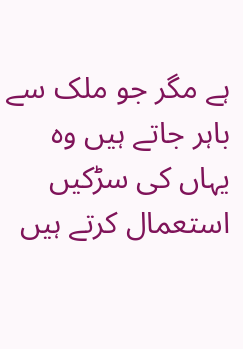ہے مگر جو ملک سے باہر جاتے ہیں وہ یہاں کی سڑکیں استعمال کرتے ہیں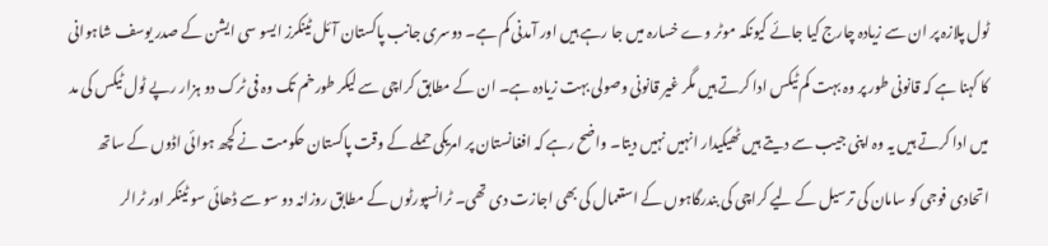ٹول پلازہ پر ان سے زیادہ چارج کیا جائے کیونکہ موٹر وے خسارہ میں جا رہے ہیں اور آمدنی کم ہے۔ دوسری جانب پاکستان آئل ٹینکرز ایسو سی ایشن کے صدر یوسف شاہوانی کا کہنا ہے کہ قانونی طور پر وہ بہت کم ٹیکس ادا کرتے ہیں مگر غیر قانونی وصولی بہت زیادہ ہے۔ ان کے مطابق کراچی سے لیکر طورخم تک وہ فی ٹرک دو ہزار رپے ٹول ٹیکس کی مد میں ادا کرتے ہیں یہ وہ اپنی جیب سے دیتے ہیں ٹھیکیدار انہیں نہیں دیتا۔ واضح رہے کہ افغانستان پر امریکی حملے کے وقت پاکستان حکومت نے کچھ ہوائی اڈوں کے ساتھ اتحادی فوجی کو سامان کی ترسیل کے لیے کراچی کی بندرگاہوں کے استعمال کی بھی اجازت دی تھی۔ ٹرانسپورٹوں کے مطابق روزانہ دو سو سے ڈھائی سو ٹینکر اور ٹرالر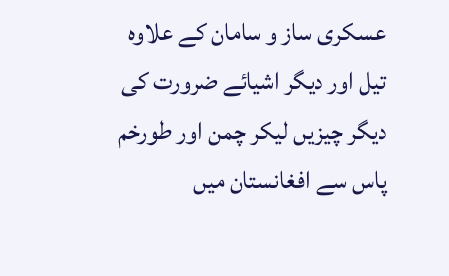عسکری ساز و سامان کے علاوہ تیل اور دیگر اشیائے ضرورت کی دیگر چیزیں لیکر چمن اور طورخم پاس سے افغانستان میں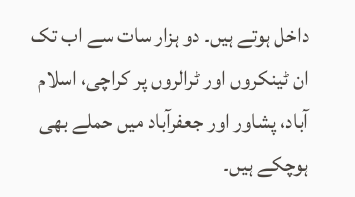داخل ہوتے ہیں۔ دو ہزار سات سے اب تک ان ٹینکروں اور ٹرالروں پر کراچی، اسلام آباد، پشاور اور جعفرآباد میں حملے بھی ہوچکے ہیں۔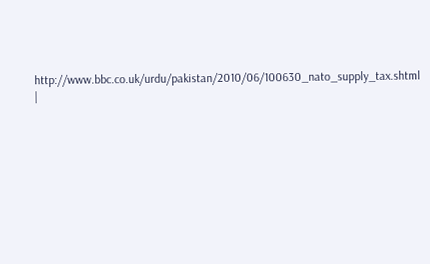http://www.bbc.co.uk/urdu/pakistan/2010/06/100630_nato_supply_tax.shtml |